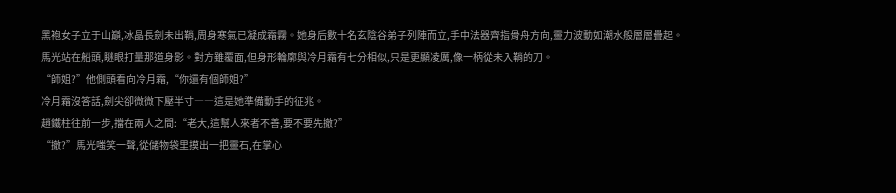黑袍女子立于山巔,冰晶長劍未出鞘,周身寒氣已凝成霜霧。她身后數十名玄陰谷弟子列陣而立,手中法器齊指骨舟方向,靈力波動如潮水般層層疊起。
馬光站在船頭,瞇眼打量那道身影。對方雖覆面,但身形輪廓與冷月霜有七分相似,只是更顯凌厲,像一柄從未入鞘的刀。
“師姐?”他側頭看向冷月霜,“你還有個師姐?”
冷月霜沒答話,劍尖卻微微下壓半寸――這是她準備動手的征兆。
趙鐵柱往前一步,擋在兩人之間:“老大,這幫人來者不善,要不要先撤?”
“撤?”馬光嗤笑一聲,從儲物袋里摸出一把靈石,在掌心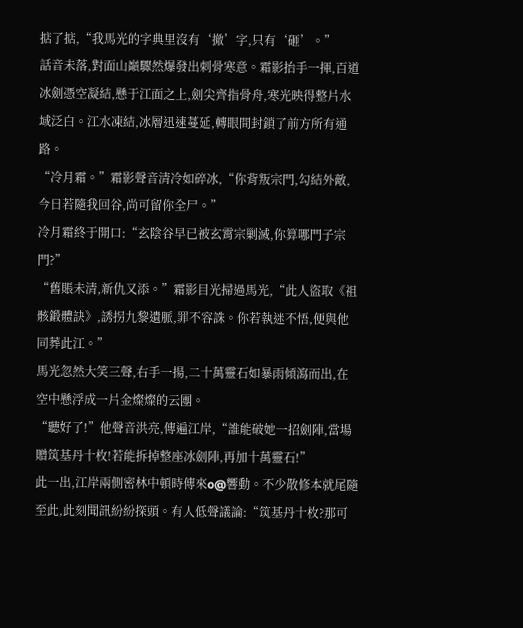掂了掂,“我馬光的字典里沒有‘撤’字,只有‘砸’。”
話音未落,對面山巔驟然爆發出刺骨寒意。霜影抬手一揮,百道冰劍憑空凝結,懸于江面之上,劍尖齊指骨舟,寒光映得整片水域泛白。江水凍結,冰層迅速蔓延,轉眼間封鎖了前方所有通路。
“冷月霜。”霜影聲音清冷如碎冰,“你背叛宗門,勾結外敵,今日若隨我回谷,尚可留你全尸。”
冷月霜終于開口:“玄陰谷早已被玄霄宗剿滅,你算哪門子宗門?”
“舊賬未清,新仇又添。”霜影目光掃過馬光,“此人盜取《祖骸鍛體訣》,誘拐九黎遺脈,罪不容誅。你若執迷不悟,便與他同葬此江。”
馬光忽然大笑三聲,右手一揚,二十萬靈石如暴雨傾瀉而出,在空中懸浮成一片金燦燦的云團。
“聽好了!”他聲音洪亮,傳遍江岸,“誰能破她一招劍陣,當場贈筑基丹十枚!若能拆掉整座冰劍陣,再加十萬靈石!”
此一出,江岸兩側密林中頓時傳來o@響動。不少散修本就尾隨至此,此刻聞訊紛紛探頭。有人低聲議論:“筑基丹十枚?那可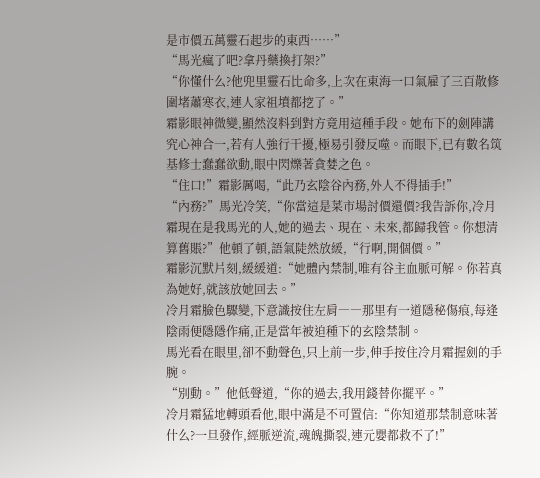是市價五萬靈石起步的東西……”
“馬光瘋了吧?拿丹藥換打架?”
“你懂什么?他兜里靈石比命多,上次在東海一口氣雇了三百散修圍堵蕭寒衣,連人家祖墳都挖了。”
霜影眼神微變,顯然沒料到對方竟用這種手段。她布下的劍陣講究心神合一,若有人強行干擾,極易引發反噬。而眼下,已有數名筑基修士蠢蠢欲動,眼中閃爍著貪婪之色。
“住口!”霜影厲喝,“此乃玄陰谷內務,外人不得插手!”
“內務?”馬光冷笑,“你當這是菜市場討價還價?我告訴你,冷月霜現在是我馬光的人,她的過去、現在、未來,都歸我管。你想清算舊賬?”他頓了頓,語氣陡然放緩,“行啊,開個價。”
霜影沉默片刻,緩緩道:“她體內禁制,唯有谷主血脈可解。你若真為她好,就該放她回去。”
冷月霜臉色驟變,下意識按住左肩――那里有一道隱秘傷痕,每逢陰雨便隱隱作痛,正是當年被迫種下的玄陰禁制。
馬光看在眼里,卻不動聲色,只上前一步,伸手按住冷月霜握劍的手腕。
“別動。”他低聲道,“你的過去,我用錢替你擺平。”
冷月霜猛地轉頭看他,眼中滿是不可置信:“你知道那禁制意味著什么?一旦發作,經脈逆流,魂魄撕裂,連元嬰都救不了!”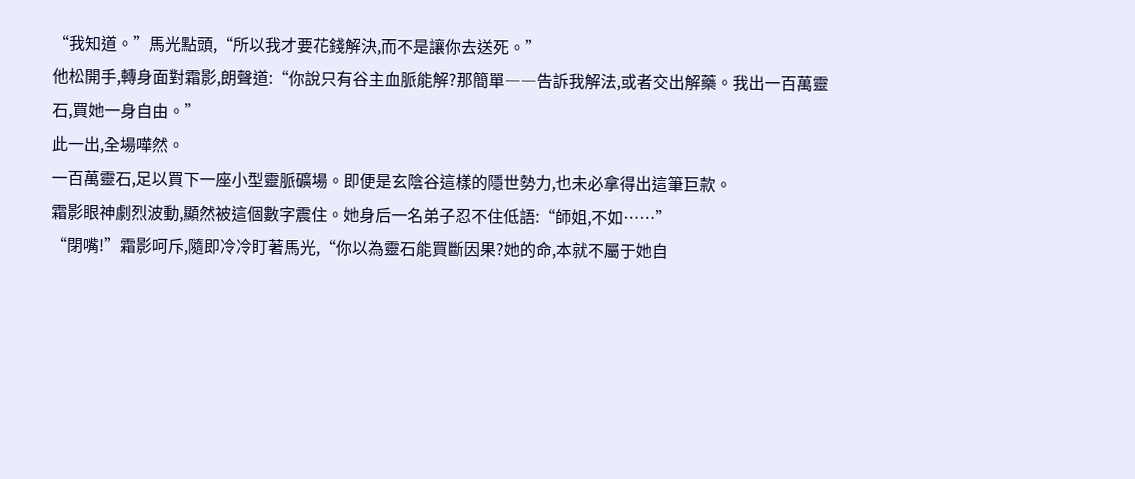“我知道。”馬光點頭,“所以我才要花錢解決,而不是讓你去送死。”
他松開手,轉身面對霜影,朗聲道:“你說只有谷主血脈能解?那簡單――告訴我解法,或者交出解藥。我出一百萬靈石,買她一身自由。”
此一出,全場嘩然。
一百萬靈石,足以買下一座小型靈脈礦場。即便是玄陰谷這樣的隱世勢力,也未必拿得出這筆巨款。
霜影眼神劇烈波動,顯然被這個數字震住。她身后一名弟子忍不住低語:“師姐,不如……”
“閉嘴!”霜影呵斥,隨即冷冷盯著馬光,“你以為靈石能買斷因果?她的命,本就不屬于她自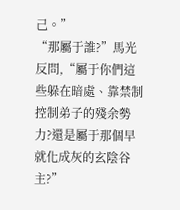己。”
“那屬于誰?”馬光反問,“屬于你們這些躲在暗處、靠禁制控制弟子的殘余勢力?還是屬于那個早就化成灰的玄陰谷主?”